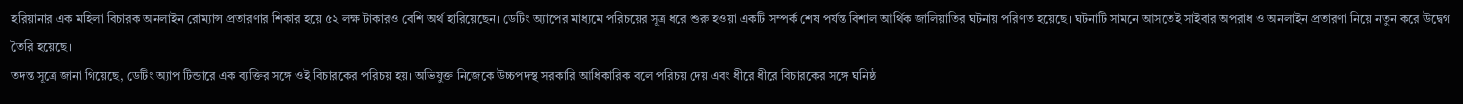হরিয়ানার এক মহিলা বিচারক অনলাইন রোম্যান্স প্রতারণার শিকার হয়ে ৫২ লক্ষ টাকারও বেশি অর্থ হারিয়েছেন। ডেটিং অ্যাপের মাধ্যমে পরিচয়ের সূত্র ধরে শুরু হওয়া একটি সম্পর্ক শেষ পর্যন্ত বিশাল আর্থিক জালিয়াতির ঘটনায় পরিণত হয়েছে। ঘটনাটি সামনে আসতেই সাইবার অপরাধ ও অনলাইন প্রতারণা নিয়ে নতুন করে উদ্বেগ তৈরি হয়েছে।
তদন্ত সূত্রে জানা গিয়েছে, ডেটিং অ্যাপ টিন্ডারে এক ব্যক্তির সঙ্গে ওই বিচারকের পরিচয় হয়। অভিযুক্ত নিজেকে উচ্চপদস্থ সরকারি আধিকারিক বলে পরিচয় দেয় এবং ধীরে ধীরে বিচারকের সঙ্গে ঘনিষ্ঠ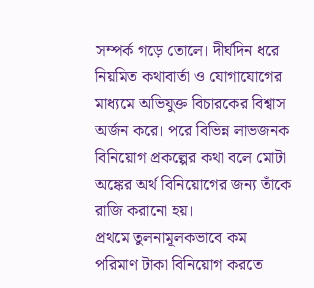সম্পর্ক গড়ে তোলে। দীর্ঘদিন ধরে নিয়মিত কথাবার্তা ও যোগাযোগের মাধ্যমে অভিযুক্ত বিচারকের বিশ্বাস অর্জন করে। পরে বিভিন্ন লাভজনক বিনিয়োগ প্রকল্পের কথা বলে মোটা অঙ্কের অর্থ বিনিয়োগের জন্য তাঁকে রাজি করানো হয়।
প্রথমে তুলনামূলকভাবে কম পরিমাণ টাকা বিনিয়োগ করতে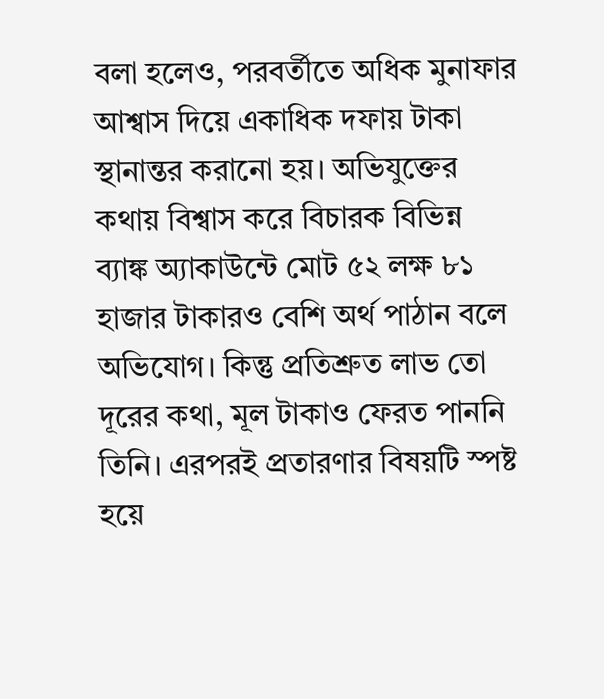বলা হলেও, পরবর্তীতে অধিক মুনাফার আশ্বাস দিয়ে একাধিক দফায় টাকা স্থানান্তর করানো হয়। অভিযুক্তের কথায় বিশ্বাস করে বিচারক বিভিন্ন ব্যাঙ্ক অ্যাকাউন্টে মোট ৫২ লক্ষ ৮১ হাজার টাকারও বেশি অর্থ পাঠান বলে অভিযোগ। কিন্তু প্রতিশ্রুত লাভ তো দূরের কথা, মূল টাকাও ফেরত পাননি তিনি। এরপরই প্রতারণার বিষয়টি স্পষ্ট হয়ে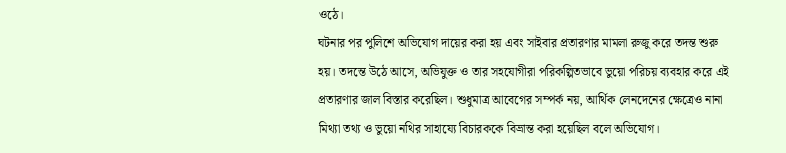ওঠে।
ঘটনার পর পুলিশে অভিযোগ দায়ের করা হয় এবং সাইবার প্রতারণার মামলা রুজু করে তদন্ত শুরু হয়। তদন্তে উঠে আসে, অভিযুক্ত ও তার সহযোগীরা পরিকল্পিতভাবে ভুয়ো পরিচয় ব্যবহার করে এই প্রতারণার জাল বিস্তার করেছিল। শুধুমাত্র আবেগের সম্পর্ক নয়, আর্থিক লেনদেনের ক্ষেত্রেও নানা মিথ্যা তথ্য ও ভুয়ো নথির সাহায্যে বিচারককে বিভ্রান্ত করা হয়েছিল বলে অভিযোগ।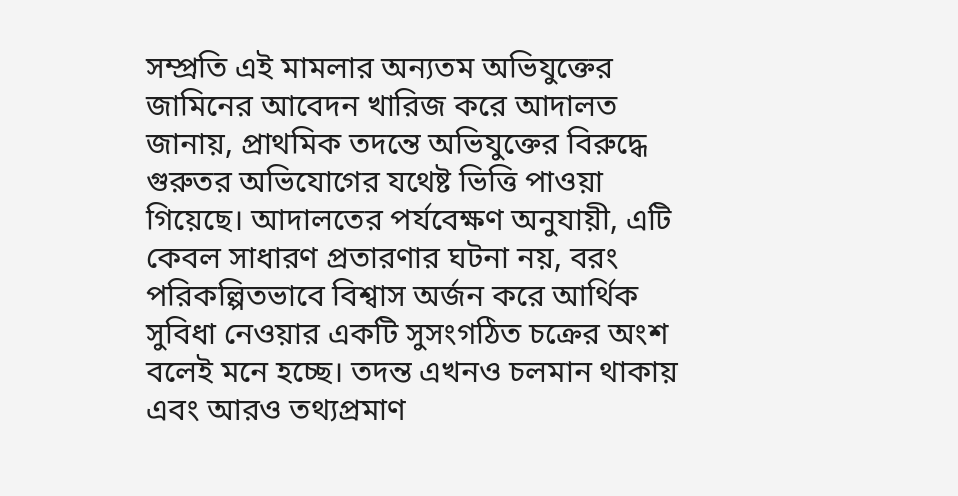সম্প্রতি এই মামলার অন্যতম অভিযুক্তের জামিনের আবেদন খারিজ করে আদালত জানায়, প্রাথমিক তদন্তে অভিযুক্তের বিরুদ্ধে গুরুতর অভিযোগের যথেষ্ট ভিত্তি পাওয়া গিয়েছে। আদালতের পর্যবেক্ষণ অনুযায়ী, এটি কেবল সাধারণ প্রতারণার ঘটনা নয়, বরং পরিকল্পিতভাবে বিশ্বাস অর্জন করে আর্থিক সুবিধা নেওয়ার একটি সুসংগঠিত চক্রের অংশ বলেই মনে হচ্ছে। তদন্ত এখনও চলমান থাকায় এবং আরও তথ্যপ্রমাণ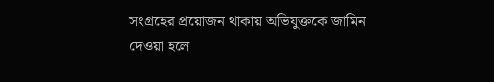সংগ্রহের প্রয়োজন থাকায় অভিযুক্তকে জামিন দেওয়া হলে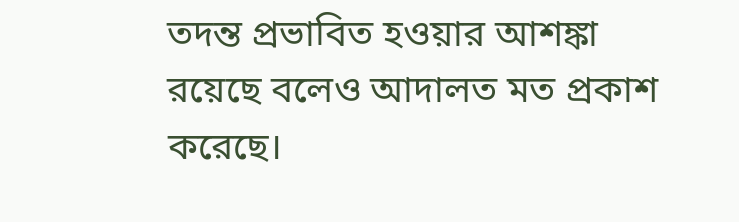তদন্ত প্রভাবিত হওয়ার আশঙ্কা রয়েছে বলেও আদালত মত প্রকাশ করেছে।